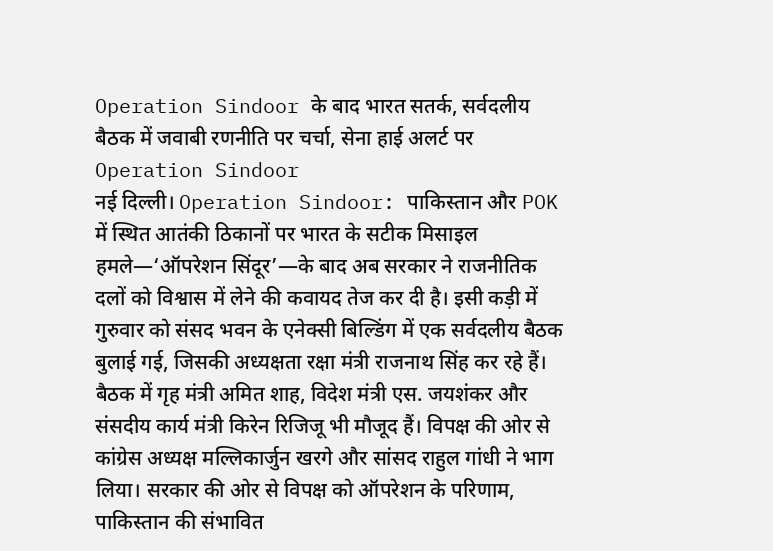Operation Sindoor के बाद भारत सतर्क, सर्वदलीय बैठक में जवाबी रणनीति पर चर्चा, सेना हाई अलर्ट पर
Operation Sindoor
नई दिल्ली। Operation Sindoor: पाकिस्तान और POK में स्थित आतंकी ठिकानों पर भारत के सटीक मिसाइल हमले—‘ऑपरेशन सिंदूर’—के बाद अब सरकार ने राजनीतिक दलों को विश्वास में लेने की कवायद तेज कर दी है। इसी कड़ी में गुरुवार को संसद भवन के एनेक्सी बिल्डिंग में एक सर्वदलीय बैठक बुलाई गई, जिसकी अध्यक्षता रक्षा मंत्री राजनाथ सिंह कर रहे हैं।
बैठक में गृह मंत्री अमित शाह, विदेश मंत्री एस. जयशंकर और संसदीय कार्य मंत्री किरेन रिजिजू भी मौजूद हैं। विपक्ष की ओर से कांग्रेस अध्यक्ष मल्लिकार्जुन खरगे और सांसद राहुल गांधी ने भाग लिया। सरकार की ओर से विपक्ष को ऑपरेशन के परिणाम, पाकिस्तान की संभावित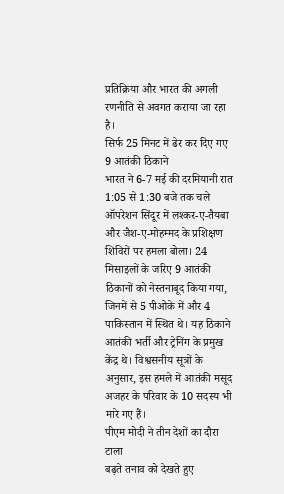प्रतिक्रिया और भारत की अगली रणनीति से अवगत कराया जा रहा है।
सिर्फ 25 मिनट में ढेर कर दिए गए 9 आतंकी ठिकाने
भारत ने 6-7 मई की दरमियानी रात 1:05 से 1:30 बजे तक चले ऑपरेशन सिंदूर में लश्कर-ए-तैयबा और जैश-ए-मोहम्मद के प्रशिक्षण शिविरों पर हमला बोला। 24 मिसाइलों के जरिए 9 आतंकी ठिकानों को नेस्तनाबूद किया गया, जिनमें से 5 पीओके में और 4 पाकिस्तान में स्थित थे। यह ठिकाने आतंकी भर्ती और ट्रेनिंग के प्रमुख केंद्र थे। विश्वसनीय सूत्रों के अनुसार, इस हमले में आतंकी मसूद अजहर के परिवार के 10 सदस्य भी मारे गए हैं।
पीएम मोदी ने तीन देशों का दौरा टाला
बढ़ते तनाव को देखते हुए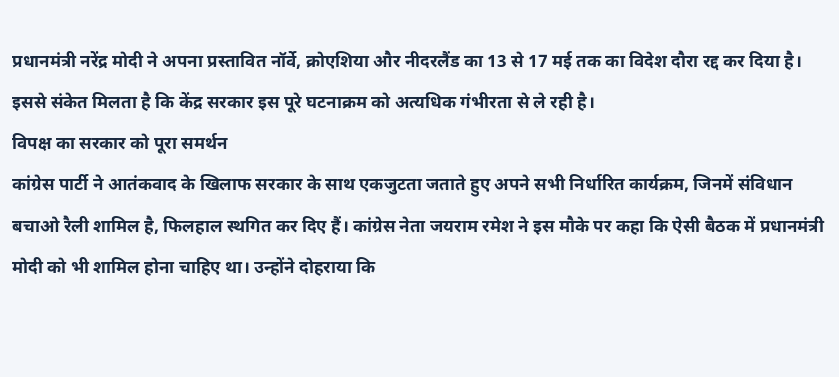प्रधानमंत्री नरेंद्र मोदी ने अपना प्रस्तावित नॉर्वे, क्रोएशिया और नीदरलैंड का 13 से 17 मई तक का विदेश दौरा रद्द कर दिया है। इससे संकेत मिलता है कि केंद्र सरकार इस पूरे घटनाक्रम को अत्यधिक गंभीरता से ले रही है।
विपक्ष का सरकार को पूरा समर्थन
कांग्रेस पार्टी ने आतंकवाद के खिलाफ सरकार के साथ एकजुटता जताते हुए अपने सभी निर्धारित कार्यक्रम, जिनमें संविधान बचाओ रैली शामिल है, फिलहाल स्थगित कर दिए हैं। कांग्रेस नेता जयराम रमेश ने इस मौके पर कहा कि ऐसी बैठक में प्रधानमंत्री मोदी को भी शामिल होना चाहिए था। उन्होंने दोहराया कि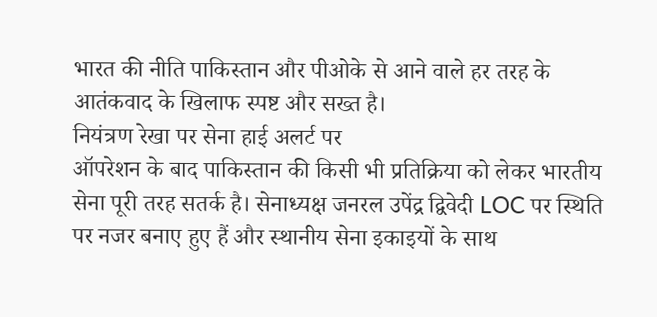भारत की नीति पाकिस्तान और पीओके से आने वाले हर तरह के आतंकवाद के खिलाफ स्पष्ट और सख्त है।
नियंत्रण रेखा पर सेना हाई अलर्ट पर
ऑपरेशन के बाद पाकिस्तान की किसी भी प्रतिक्रिया को लेकर भारतीय सेना पूरी तरह सतर्क है। सेनाध्यक्ष जनरल उपेंद्र द्विवेदी LOC पर स्थिति पर नजर बनाए हुए हैं और स्थानीय सेना इकाइयों के साथ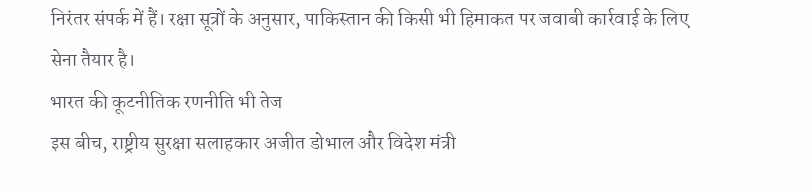निरंतर संपर्क में हैं। रक्षा सूत्रों के अनुसार, पाकिस्तान की किसी भी हिमाकत पर जवाबी कार्रवाई के लिए सेना तैयार है।
भारत की कूटनीतिक रणनीति भी तेज
इस बीच, राष्ट्रीय सुरक्षा सलाहकार अजीत डोभाल और विदेश मंत्री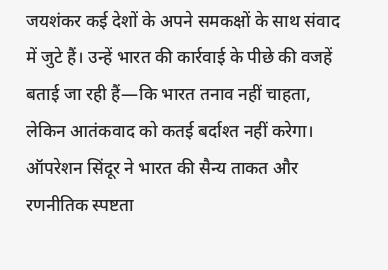जयशंकर कई देशों के अपने समकक्षों के साथ संवाद में जुटे हैं। उन्हें भारत की कार्रवाई के पीछे की वजहें बताई जा रही हैं—कि भारत तनाव नहीं चाहता, लेकिन आतंकवाद को कतई बर्दाश्त नहीं करेगा।
ऑपरेशन सिंदूर ने भारत की सैन्य ताकत और रणनीतिक स्पष्टता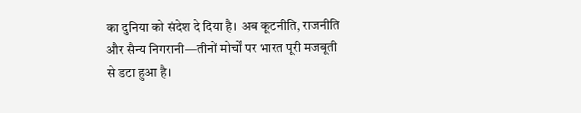का दुनिया को संदेश दे दिया है। अब कूटनीति, राजनीति और सैन्य निगरानी—तीनों मोर्चों पर भारत पूरी मजबूती से डटा हुआ है।